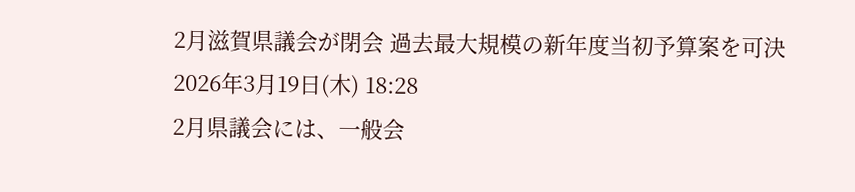2月滋賀県議会が閉会 過去最大規模の新年度当初予算案を可決
2026年3月19日(木) 18:28
2月県議会には、一般会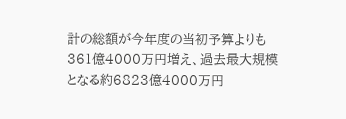計の総額が今年度の当初予算よりも361億4000万円増え、過去最大規模となる約6823億4000万円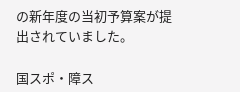の新年度の当初予算案が提出されていました。

国スポ・障ス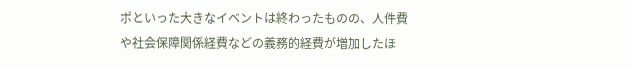ポといった大きなイベントは終わったものの、人件費や社会保障関係経費などの義務的経費が増加したほ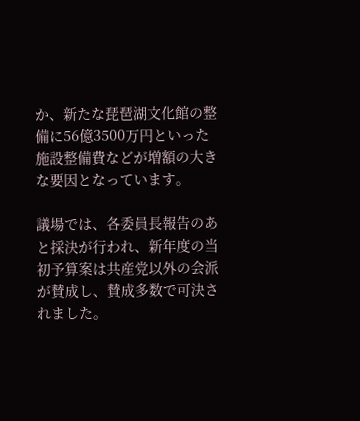か、新たな琵琶湖文化館の整備に56億3500万円といった施設整備費などが増額の大きな要因となっています。

議場では、各委員長報告のあと採決が行われ、新年度の当初予算案は共産党以外の会派が賛成し、賛成多数で可決されました。